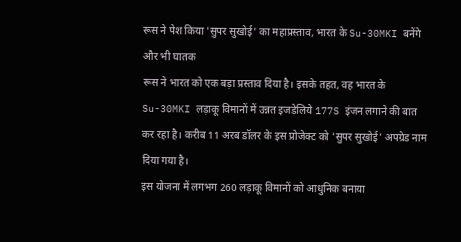रूस ने पेश किया 'सुपर सुखोई' का महाप्रस्ताव, भारत के Su-30MKI बनेंगे और भी घातक
रूस ने भारत को एक बड़ा प्रस्ताव दिया है। इसके तहत, वह भारत के Su-30MKI लड़ाकू विमानों में उन्नत इजडेलिये 177S इंजन लगाने की बात कर रहा है। करीब 11 अरब डॉलर के इस प्रोजेक्ट को 'सुपर सुखोई' अपग्रेड नाम दिया गया है।
इस योजना में लगभग 260 लड़ाकू विमानों को आधुनिक बनाया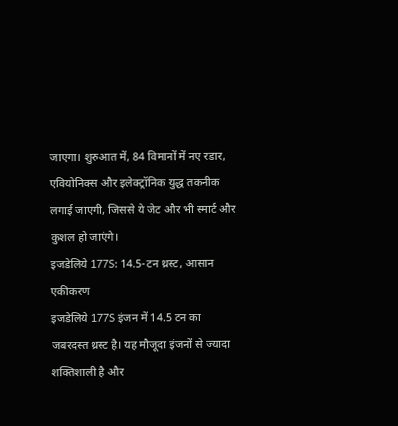जाएगा। शुरुआत में, 84 विमानों में नए रडार, एवियोनिक्स और इलेक्ट्रॉनिक युद्ध तकनीक लगाई जाएगी, जिससे ये जेट और भी स्मार्ट और कुशल हो जाएंगे।
इजडेलिये 177S: 14.5-टन थ्रस्ट, आसान एकीकरण
इजडेलिये 177S इंजन में 14.5 टन का जबरदस्त थ्रस्ट है। यह मौजूदा इंजनों से ज्यादा शक्तिशाली है और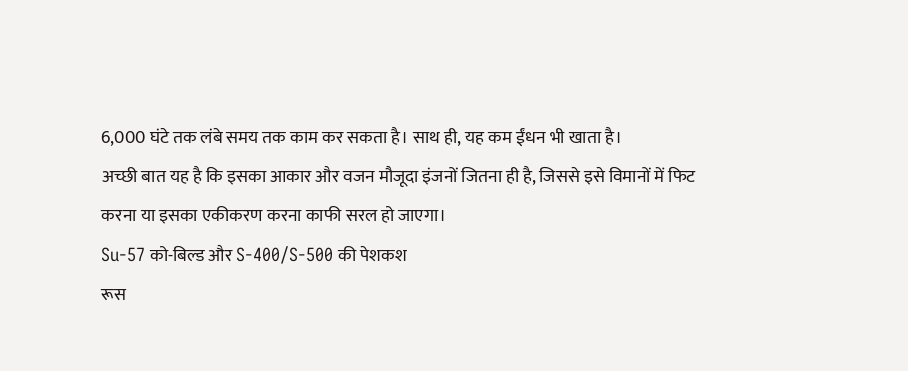6,000 घंटे तक लंबे समय तक काम कर सकता है। साथ ही, यह कम ईंधन भी खाता है।
अच्छी बात यह है कि इसका आकार और वजन मौजूदा इंजनों जितना ही है, जिससे इसे विमानों में फिट करना या इसका एकीकरण करना काफी सरल हो जाएगा।
Su-57 को-बिल्ड और S-400/S-500 की पेशकश
रूस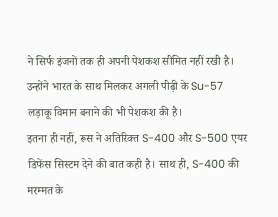ने सिर्फ इंजनों तक ही अपनी पेशकश सीमित नहीं रखी है। उन्होंने भारत के साथ मिलकर अगली पीढ़ी के Su-57 लड़ाकू विमान बनाने की भी पेशकश की है।
इतना ही नहीं, रूस ने अतिरिक्त S-400 और S-500 एयर डिफेंस सिस्टम देने की बात कही है। साथ ही, S-400 की मरम्मत के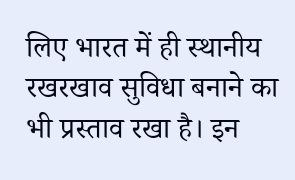लिए भारत में ही स्थानीय रखरखाव सुविधा बनाने का भी प्रस्ताव रखा है। इन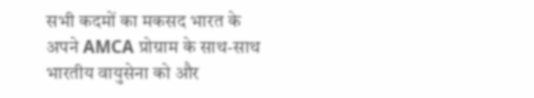सभी कदमों का मकसद भारत के अपने AMCA प्रोग्राम के साथ-साथ भारतीय वायुसेना को और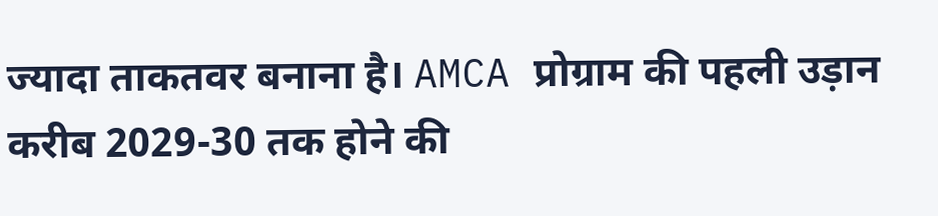ज्यादा ताकतवर बनाना है। AMCA प्रोग्राम की पहली उड़ान करीब 2029-30 तक होने की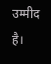उम्मीद है।